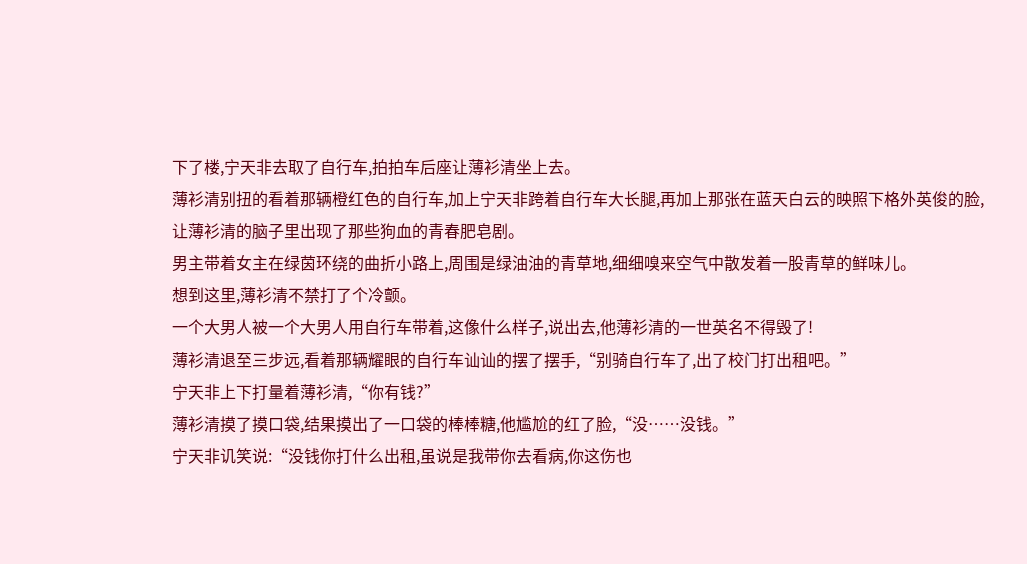下了楼,宁天非去取了自行车,拍拍车后座让薄衫清坐上去。
薄衫清别扭的看着那辆橙红色的自行车,加上宁天非跨着自行车大长腿,再加上那张在蓝天白云的映照下格外英俊的脸,让薄衫清的脑子里出现了那些狗血的青春肥皂剧。
男主带着女主在绿茵环绕的曲折小路上,周围是绿油油的青草地,细细嗅来空气中散发着一股青草的鲜味儿。
想到这里,薄衫清不禁打了个冷颤。
一个大男人被一个大男人用自行车带着,这像什么样子,说出去,他薄衫清的一世英名不得毁了!
薄衫清退至三步远,看着那辆耀眼的自行车讪讪的摆了摆手,“别骑自行车了,出了校门打出租吧。”
宁天非上下打量着薄衫清,“你有钱?”
薄衫清摸了摸口袋,结果摸出了一口袋的棒棒糖,他尴尬的红了脸,“没……没钱。”
宁天非讥笑说:“没钱你打什么出租,虽说是我带你去看病,你这伤也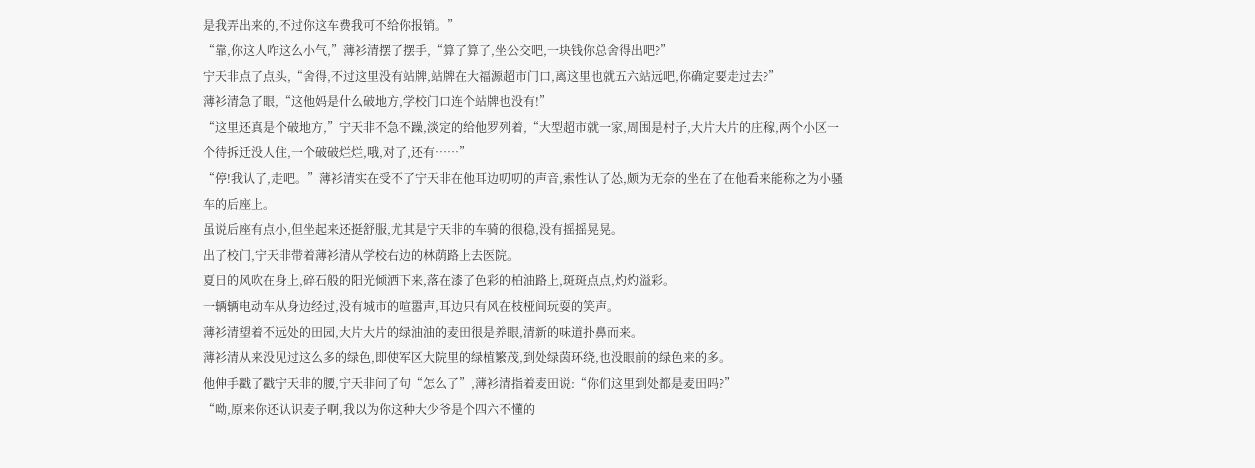是我弄出来的,不过你这车费我可不给你报销。”
“靠,你这人咋这么小气,”薄衫清摆了摆手,“算了算了,坐公交吧,一块钱你总舍得出吧?”
宁天非点了点头,“舍得,不过这里没有站牌,站牌在大福源超市门口,离这里也就五六站远吧,你确定要走过去?”
薄衫清急了眼,“这他妈是什么破地方,学校门口连个站牌也没有!”
“这里还真是个破地方,”宁天非不急不躁,淡定的给他罗列着,“大型超市就一家,周围是村子,大片大片的庄稼,两个小区一个待拆迁没人住,一个破破烂烂,哦,对了,还有……”
“停!我认了,走吧。”薄衫清实在受不了宁天非在他耳边叨叨的声音,索性认了怂,颇为无奈的坐在了在他看来能称之为小骚车的后座上。
虽说后座有点小,但坐起来还挺舒服,尤其是宁天非的车骑的很稳,没有摇摇晃晃。
出了校门,宁天非带着薄衫清从学校右边的林荫路上去医院。
夏日的风吹在身上,碎石般的阳光倾洒下来,落在漆了色彩的柏油路上,斑斑点点,灼灼溢彩。
一辆辆电动车从身边经过,没有城市的喧嚣声,耳边只有风在枝桠间玩耍的笑声。
薄衫清望着不远处的田园,大片大片的绿油油的麦田很是养眼,清新的味道扑鼻而来。
薄衫清从来没见过这么多的绿色,即使军区大院里的绿植繁茂,到处绿茵环绕,也没眼前的绿色来的多。
他伸手戳了戳宁天非的腰,宁天非问了句“怎么了”,薄衫清指着麦田说:“你们这里到处都是麦田吗?”
“呦,原来你还认识麦子啊,我以为你这种大少爷是个四六不懂的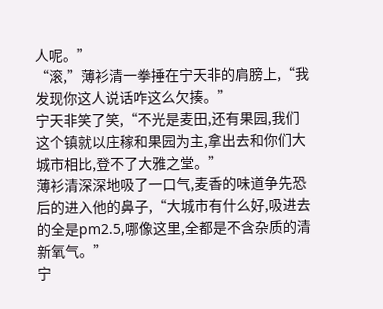人呢。”
“滚,”薄衫清一拳捶在宁天非的肩膀上,“我发现你这人说话咋这么欠揍。”
宁天非笑了笑,“不光是麦田,还有果园,我们这个镇就以庄稼和果园为主,拿出去和你们大城市相比,登不了大雅之堂。”
薄衫清深深地吸了一口气,麦香的味道争先恐后的进入他的鼻子,“大城市有什么好,吸进去的全是pm2.5,哪像这里,全都是不含杂质的清新氧气。”
宁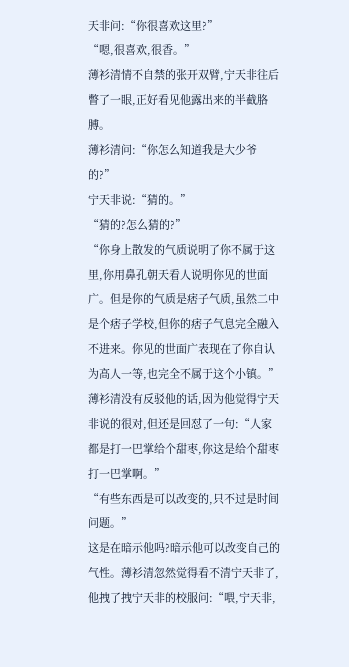天非问:“你很喜欢这里?”
“嗯,很喜欢,很香。”
薄衫清情不自禁的张开双臂,宁天非往后瞥了一眼,正好看见他露出来的半截胳膊。
薄衫清问:“你怎么知道我是大少爷的?”
宁天非说:“猜的。”
“猜的?怎么猜的?”
“你身上散发的气质说明了你不属于这里,你用鼻孔朝天看人说明你见的世面广。但是你的气质是痞子气质,虽然二中是个痞子学校,但你的痞子气息完全融入不进来。你见的世面广表现在了你自认为高人一等,也完全不属于这个小镇。”
薄衫清没有反驳他的话,因为他觉得宁天非说的很对,但还是回怼了一句:“人家都是打一巴掌给个甜枣,你这是给个甜枣打一巴掌啊。”
“有些东西是可以改变的,只不过是时间问题。”
这是在暗示他吗?暗示他可以改变自己的气性。薄衫清忽然觉得看不清宁天非了,他拽了拽宁天非的校服问:“喂,宁天非,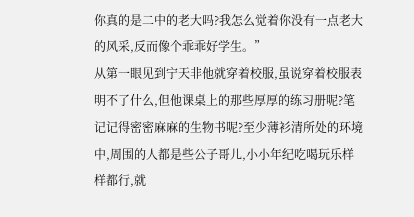你真的是二中的老大吗?我怎么觉着你没有一点老大的风采,反而像个乖乖好学生。”
从第一眼见到宁天非他就穿着校服,虽说穿着校服表明不了什么,但他课桌上的那些厚厚的练习册呢?笔记记得密密麻麻的生物书呢?至少薄衫清所处的环境中,周围的人都是些公子哥儿,小小年纪吃喝玩乐样样都行,就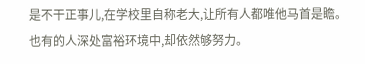是不干正事儿,在学校里自称老大,让所有人都唯他马首是瞻。也有的人深处富裕环境中,却依然够努力。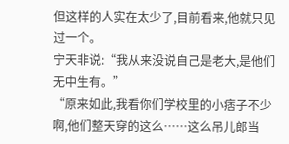但这样的人实在太少了,目前看来,他就只见过一个。
宁天非说:“我从来没说自己是老大,是他们无中生有。”
“原来如此,我看你们学校里的小痞子不少啊,他们整天穿的这么……这么吊儿郎当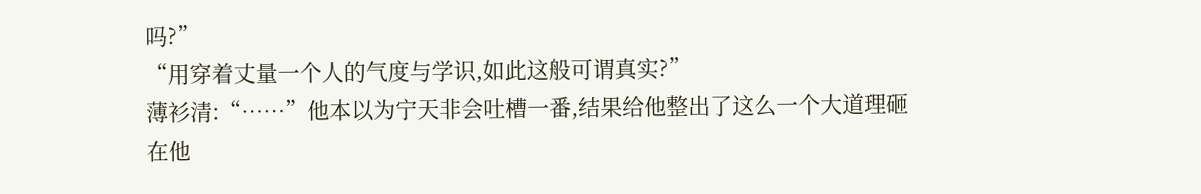吗?”
“用穿着丈量一个人的气度与学识,如此这般可谓真实?”
薄衫清:“……”他本以为宁天非会吐槽一番,结果给他整出了这么一个大道理砸在他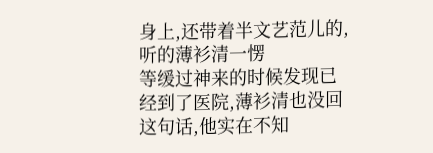身上,还带着半文艺范儿的,听的薄衫清一愣
等缓过神来的时候发现已经到了医院,薄衫清也没回这句话,他实在不知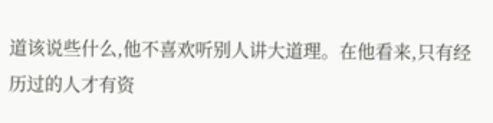道该说些什么,他不喜欢听别人讲大道理。在他看来,只有经历过的人才有资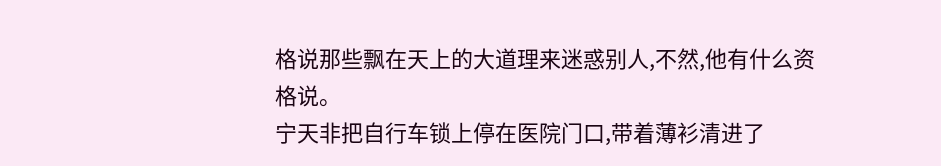格说那些飘在天上的大道理来迷惑别人,不然,他有什么资格说。
宁天非把自行车锁上停在医院门口,带着薄衫清进了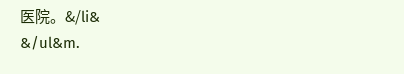医院。&/li&
&/ul&m.